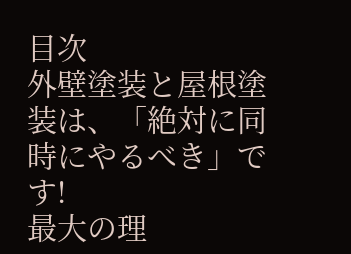目次
外壁塗装と屋根塗装は、「絶対に同時にやるべき」です!
最大の理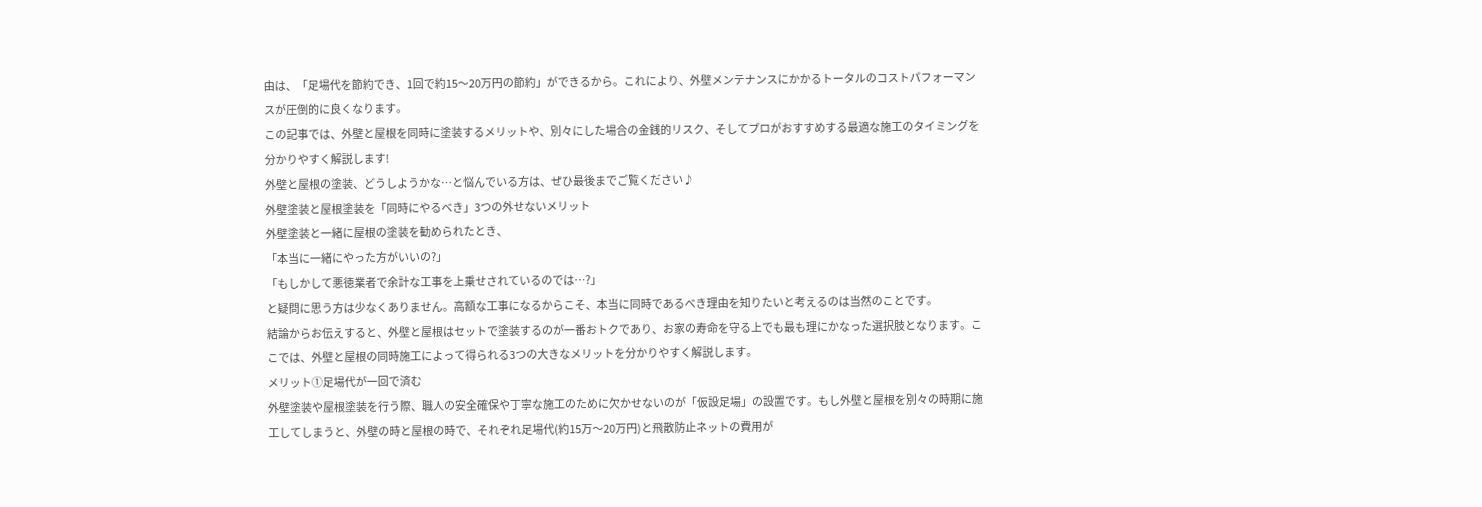由は、「足場代を節約でき、1回で約15〜20万円の節約」ができるから。これにより、外壁メンテナンスにかかるトータルのコストパフォーマンスが圧倒的に良くなります。
この記事では、外壁と屋根を同時に塗装するメリットや、別々にした場合の金銭的リスク、そしてプロがおすすめする最適な施工のタイミングを分かりやすく解説します!
外壁と屋根の塗装、どうしようかな…と悩んでいる方は、ぜひ最後までご覧ください♪
外壁塗装と屋根塗装を「同時にやるべき」3つの外せないメリット
外壁塗装と一緒に屋根の塗装を勧められたとき、
「本当に一緒にやった方がいいの?」
「もしかして悪徳業者で余計な工事を上乗せされているのでは…?」
と疑問に思う方は少なくありません。高額な工事になるからこそ、本当に同時であるべき理由を知りたいと考えるのは当然のことです。
結論からお伝えすると、外壁と屋根はセットで塗装するのが一番おトクであり、お家の寿命を守る上でも最も理にかなった選択肢となります。ここでは、外壁と屋根の同時施工によって得られる3つの大きなメリットを分かりやすく解説します。
メリット①足場代が一回で済む
外壁塗装や屋根塗装を行う際、職人の安全確保や丁寧な施工のために欠かせないのが「仮設足場」の設置です。もし外壁と屋根を別々の時期に施工してしまうと、外壁の時と屋根の時で、それぞれ足場代(約15万〜20万円)と飛散防止ネットの費用が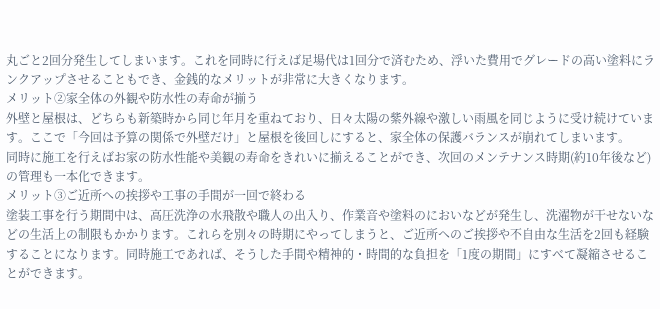丸ごと2回分発生してしまいます。これを同時に行えば足場代は1回分で済むため、浮いた費用でグレードの高い塗料にランクアップさせることもでき、金銭的なメリットが非常に大きくなります。
メリット②家全体の外観や防水性の寿命が揃う
外壁と屋根は、どちらも新築時から同じ年月を重ねており、日々太陽の紫外線や激しい雨風を同じように受け続けています。ここで「今回は予算の関係で外壁だけ」と屋根を後回しにすると、家全体の保護バランスが崩れてしまいます。
同時に施工を行えばお家の防水性能や美観の寿命をきれいに揃えることができ、次回のメンテナンス時期(約10年後など)の管理も一本化できます。
メリット③ご近所への挨拶や工事の手間が一回で終わる
塗装工事を行う期間中は、高圧洗浄の水飛散や職人の出入り、作業音や塗料のにおいなどが発生し、洗濯物が干せないなどの生活上の制限もかかります。これらを別々の時期にやってしまうと、ご近所へのご挨拶や不自由な生活を2回も経験することになります。同時施工であれば、そうした手間や精神的・時間的な負担を「1度の期間」にすべて凝縮させることができます。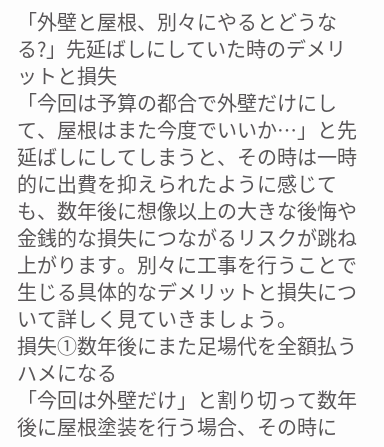「外壁と屋根、別々にやるとどうなる?」先延ばしにしていた時のデメリットと損失
「今回は予算の都合で外壁だけにして、屋根はまた今度でいいか…」と先延ばしにしてしまうと、その時は一時的に出費を抑えられたように感じても、数年後に想像以上の大きな後悔や金銭的な損失につながるリスクが跳ね上がります。別々に工事を行うことで生じる具体的なデメリットと損失について詳しく見ていきましょう。
損失①数年後にまた足場代を全額払うハメになる
「今回は外壁だけ」と割り切って数年後に屋根塗装を行う場合、その時に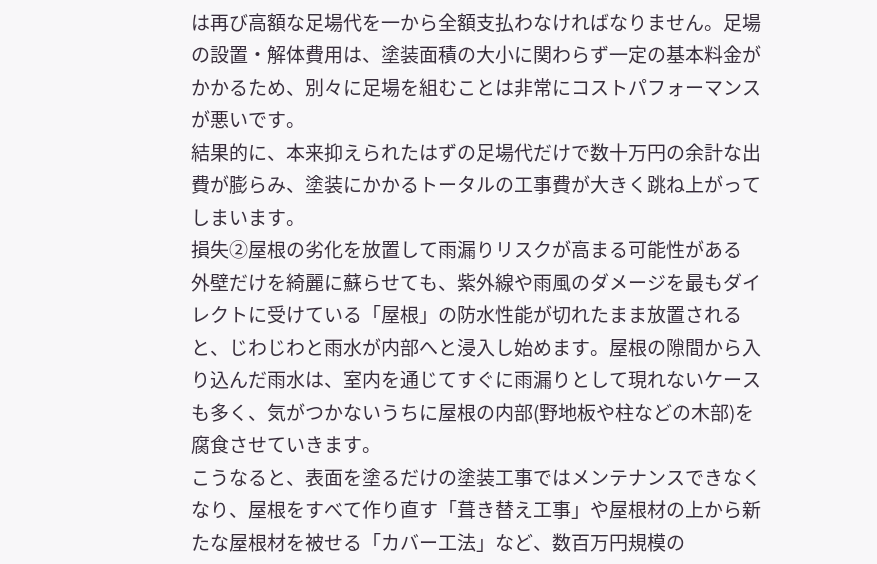は再び高額な足場代を一から全額支払わなければなりません。足場の設置・解体費用は、塗装面積の大小に関わらず一定の基本料金がかかるため、別々に足場を組むことは非常にコストパフォーマンスが悪いです。
結果的に、本来抑えられたはずの足場代だけで数十万円の余計な出費が膨らみ、塗装にかかるトータルの工事費が大きく跳ね上がってしまいます。
損失②屋根の劣化を放置して雨漏りリスクが高まる可能性がある
外壁だけを綺麗に蘇らせても、紫外線や雨風のダメージを最もダイレクトに受けている「屋根」の防水性能が切れたまま放置されると、じわじわと雨水が内部へと浸入し始めます。屋根の隙間から入り込んだ雨水は、室内を通じてすぐに雨漏りとして現れないケースも多く、気がつかないうちに屋根の内部(野地板や柱などの木部)を腐食させていきます。
こうなると、表面を塗るだけの塗装工事ではメンテナンスできなくなり、屋根をすべて作り直す「葺き替え工事」や屋根材の上から新たな屋根材を被せる「カバー工法」など、数百万円規模の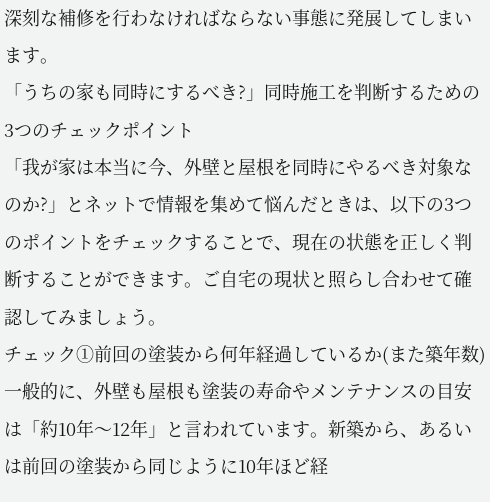深刻な補修を行わなければならない事態に発展してしまいます。
「うちの家も同時にするべき?」同時施工を判断するための3つのチェックポイント
「我が家は本当に今、外壁と屋根を同時にやるべき対象なのか?」とネットで情報を集めて悩んだときは、以下の3つのポイントをチェックすることで、現在の状態を正しく判断することができます。ご自宅の現状と照らし合わせて確認してみましょう。
チェック①前回の塗装から何年経過しているか(また築年数)
一般的に、外壁も屋根も塗装の寿命やメンテナンスの目安は「約10年〜12年」と言われています。新築から、あるいは前回の塗装から同じように10年ほど経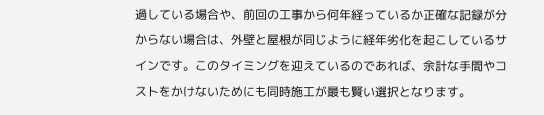過している場合や、前回の工事から何年経っているか正確な記録が分からない場合は、外壁と屋根が同じように経年劣化を起こしているサインです。このタイミングを迎えているのであれば、余計な手間やコストをかけないためにも同時施工が最も賢い選択となります。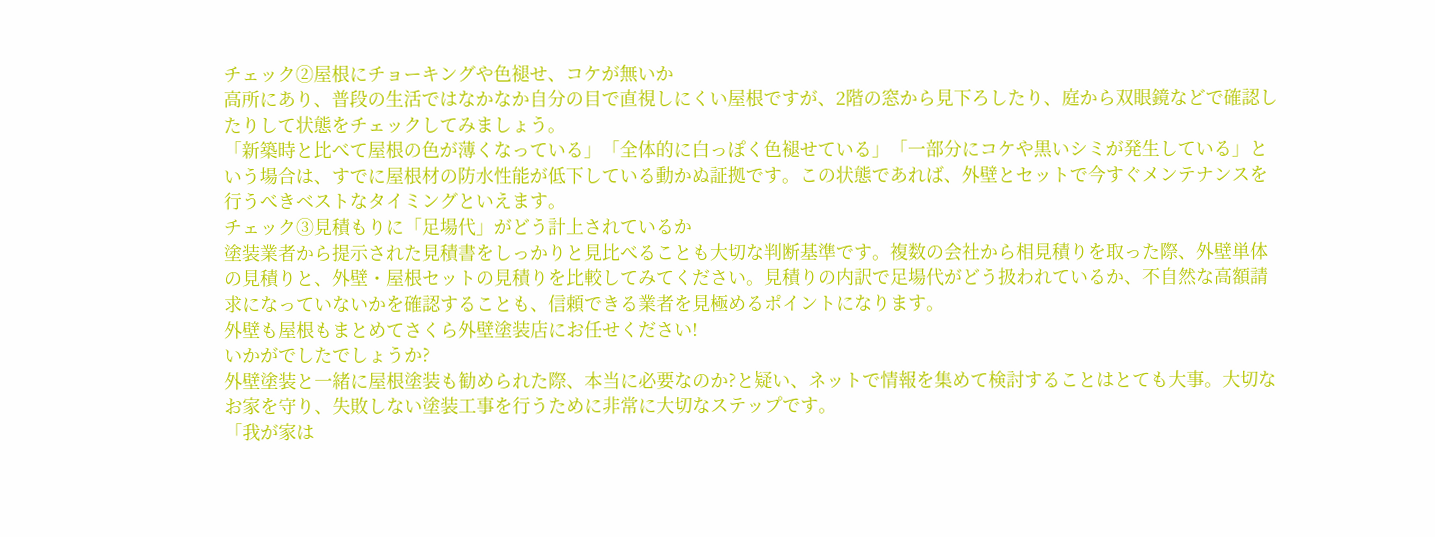チェック②屋根にチョーキングや色褪せ、コケが無いか
高所にあり、普段の生活ではなかなか自分の目で直視しにくい屋根ですが、2階の窓から見下ろしたり、庭から双眼鏡などで確認したりして状態をチェックしてみましょう。
「新築時と比べて屋根の色が薄くなっている」「全体的に白っぽく色褪せている」「一部分にコケや黒いシミが発生している」という場合は、すでに屋根材の防水性能が低下している動かぬ証拠です。この状態であれば、外壁とセットで今すぐメンテナンスを行うべきベストなタイミングといえます。
チェック③見積もりに「足場代」がどう計上されているか
塗装業者から提示された見積書をしっかりと見比べることも大切な判断基準です。複数の会社から相見積りを取った際、外壁単体の見積りと、外壁・屋根セットの見積りを比較してみてください。見積りの内訳で足場代がどう扱われているか、不自然な高額請求になっていないかを確認することも、信頼できる業者を見極めるポイントになります。
外壁も屋根もまとめてさくら外壁塗装店にお任せください!
いかがでしたでしょうか?
外壁塗装と一緒に屋根塗装も勧められた際、本当に必要なのか?と疑い、ネットで情報を集めて検討することはとても大事。大切なお家を守り、失敗しない塗装工事を行うために非常に大切なステップです。
「我が家は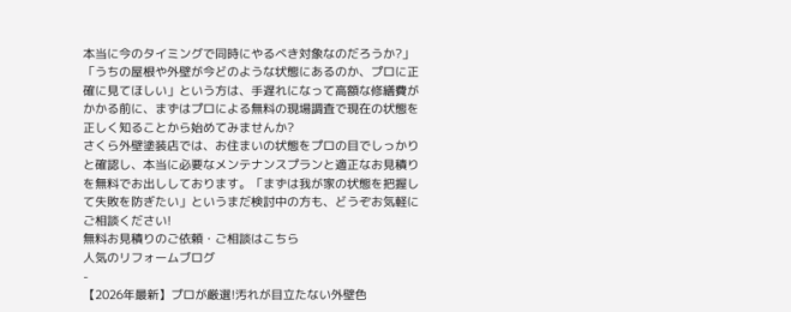本当に今のタイミングで同時にやるべき対象なのだろうか?」
「うちの屋根や外壁が今どのような状態にあるのか、プロに正確に見てほしい」という方は、手遅れになって高額な修繕費がかかる前に、まずはプロによる無料の現場調査で現在の状態を正しく知ることから始めてみませんか?
さくら外壁塗装店では、お住まいの状態をプロの目でしっかりと確認し、本当に必要なメンテナンスプランと適正なお見積りを無料でお出ししております。「まずは我が家の状態を把握して失敗を防ぎたい」というまだ検討中の方も、どうぞお気軽にご相談ください!
無料お見積りのご依頼・ご相談はこちら
人気のリフォームブログ
-
【2026年最新】プロが厳選!汚れが目立たない外壁色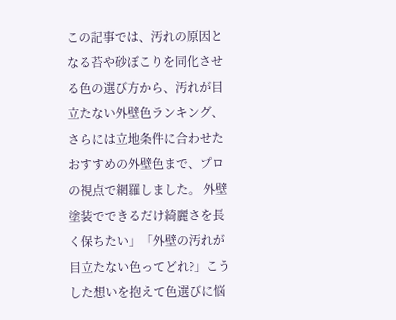この記事では、汚れの原因となる苔や砂ぼこりを同化させる色の選び方から、汚れが目立たない外壁色ランキング、さらには立地条件に合わせたおすすめの外壁色まで、プロの視点で網羅しました。 外壁塗装でできるだけ綺麗さを長く保ちたい」「外壁の汚れが目立たない色ってどれ?」こうした想いを抱えて色選びに悩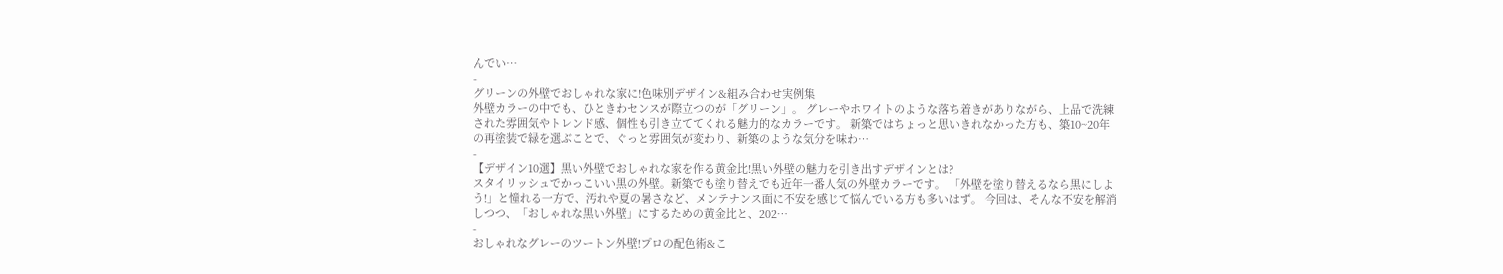んでい…
-
グリーンの外壁でおしゃれな家に!色味別デザイン&組み合わせ実例集
外壁カラーの中でも、ひときわセンスが際立つのが「グリーン」。 グレーやホワイトのような落ち着きがありながら、上品で洗練された雰囲気やトレンド感、個性も引き立ててくれる魅力的なカラーです。 新築ではちょっと思いきれなかった方も、築10~20年の再塗装で緑を選ぶことで、ぐっと雰囲気が変わり、新築のような気分を味わ…
-
【デザイン10選】黒い外壁でおしゃれな家を作る黄金比!黒い外壁の魅力を引き出すデザインとは?
スタイリッシュでかっこいい黒の外壁。新築でも塗り替えでも近年一番人気の外壁カラーです。 「外壁を塗り替えるなら黒にしよう!」と憧れる一方で、汚れや夏の暑さなど、メンテナンス面に不安を感じて悩んでいる方も多いはず。 今回は、そんな不安を解消しつつ、「おしゃれな黒い外壁」にするための黄金比と、202…
-
おしゃれなグレーのツートン外壁!プロの配色術&こ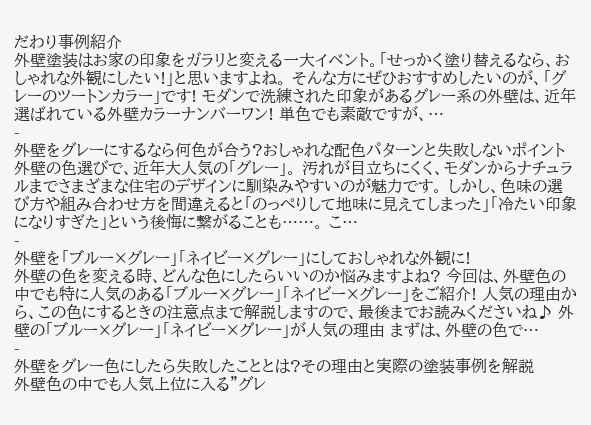だわり事例紹介
外壁塗装はお家の印象をガラリと変える一大イベント。「せっかく塗り替えるなら、おしゃれな外観にしたい!」と思いますよね。 そんな方にぜひおすすめしたいのが、「グレーのツートンカラー」です! モダンで洗練された印象があるグレー系の外壁は、近年選ばれている外壁カラーナンバーワン! 単色でも素敵ですが、…
-
外壁をグレーにするなら何色が合う?おしゃれな配色パターンと失敗しないポイント
外壁の色選びで、近年大人気の「グレー」。 汚れが目立ちにくく、モダンからナチュラルまでさまざまな住宅のデザインに馴染みやすいのが魅力です。 しかし、色味の選び方や組み合わせ方を間違えると「のっぺりして地味に見えてしまった」「冷たい印象になりすぎた」という後悔に繋がることも……。 こ…
-
外壁を「ブルー×グレー」「ネイビー×グレー」にしておしゃれな外観に!
外壁の色を変える時、どんな色にしたらいいのか悩みますよね? 今回は、外壁色の中でも特に人気のある「ブルー×グレー」「ネイビー×グレー」をご紹介! 人気の理由から、この色にするときの注意点まで解説しますので、最後までお読みくださいね♪ 外壁の「ブルー×グレー」「ネイビー×グレー」が人気の理由 まずは、外壁の色で…
-
外壁をグレー色にしたら失敗したこととは?その理由と実際の塗装事例を解説
外壁色の中でも人気上位に入る”グレ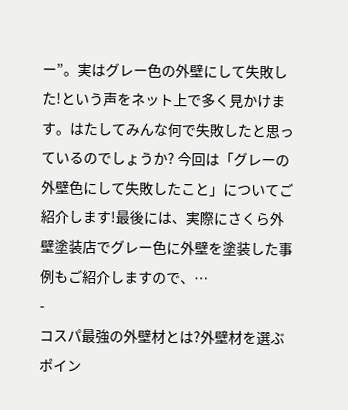ー”。実はグレー色の外壁にして失敗した!という声をネット上で多く見かけます。はたしてみんな何で失敗したと思っているのでしょうか? 今回は「グレーの外壁色にして失敗したこと」についてご紹介します!最後には、実際にさくら外壁塗装店でグレー色に外壁を塗装した事例もご紹介しますので、…
-
コスパ最強の外壁材とは?外壁材を選ぶポイン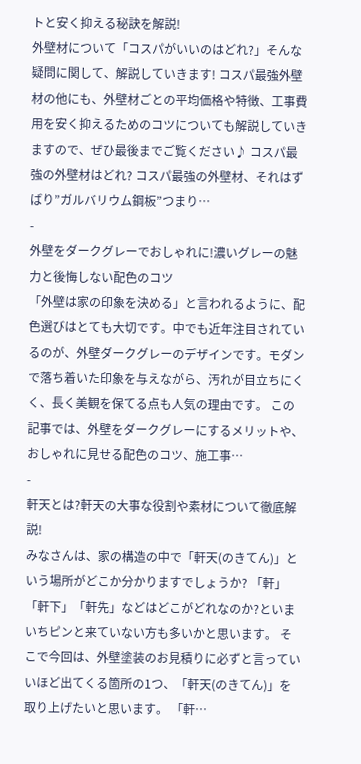トと安く抑える秘訣を解説!
外壁材について「コスパがいいのはどれ?」そんな疑問に関して、解説していきます! コスパ最強外壁材の他にも、外壁材ごとの平均価格や特徴、工事費用を安く抑えるためのコツについても解説していきますので、ぜひ最後までご覧ください♪ コスパ最強の外壁材はどれ? コスパ最強の外壁材、それはずばり”ガルバリウム鋼板”つまり…
-
外壁をダークグレーでおしゃれに!濃いグレーの魅力と後悔しない配色のコツ
「外壁は家の印象を決める」と言われるように、配色選びはとても大切です。中でも近年注目されているのが、外壁ダークグレーのデザインです。モダンで落ち着いた印象を与えながら、汚れが目立ちにくく、長く美観を保てる点も人気の理由です。 この記事では、外壁をダークグレーにするメリットや、おしゃれに見せる配色のコツ、施工事…
-
軒天とは?軒天の大事な役割や素材について徹底解説!
みなさんは、家の構造の中で「軒天(のきてん)」という場所がどこか分かりますでしょうか? 「軒」「軒下」「軒先」などはどこがどれなのか?といまいちピンと来ていない方も多いかと思います。 そこで今回は、外壁塗装のお見積りに必ずと言っていいほど出てくる箇所の1つ、「軒天(のきてん)」を取り上げたいと思います。 「軒…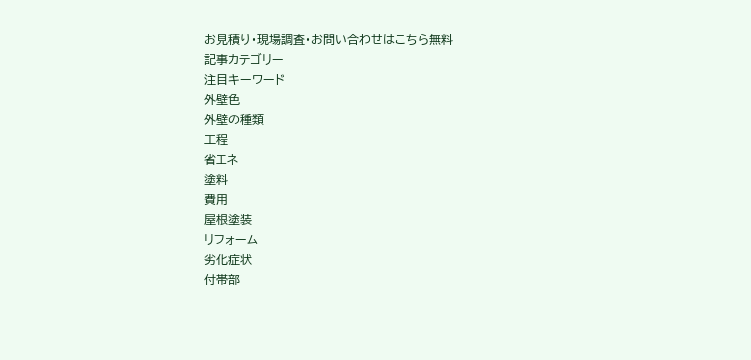お見積り・現場調査・お問い合わせはこちら無料
記事カテゴリー
注目キーワード
外壁色
外壁の種類
工程
省エネ
塗料
費用
屋根塗装
リフォーム
劣化症状
付帯部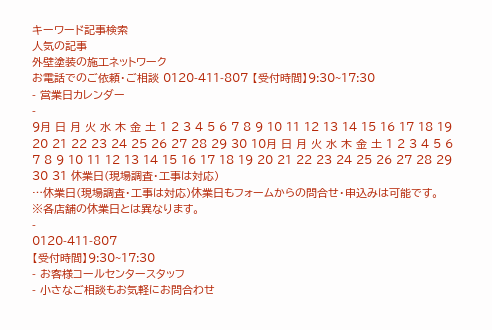キーワード記事検索
人気の記事
外壁塗装の施工ネットワーク
お電話でのご依頼・ご相談 0120-411-807 【受付時間】9:30~17:30
- 営業日カレンダー
-
9月 日 月 火 水 木 金 土 1 2 3 4 5 6 7 8 9 10 11 12 13 14 15 16 17 18 19 20 21 22 23 24 25 26 27 28 29 30 10月 日 月 火 水 木 金 土 1 2 3 4 5 6 7 8 9 10 11 12 13 14 15 16 17 18 19 20 21 22 23 24 25 26 27 28 29 30 31 休業日(現場調査・工事は対応)
…休業日(現場調査・工事は対応)休業日もフォームからの問合せ・申込みは可能です。
※各店舗の休業日とは異なります。
-
0120-411-807
【受付時間】9:30~17:30
- お客様コールセンタースタッフ
- 小さなご相談もお気軽にお問合わせ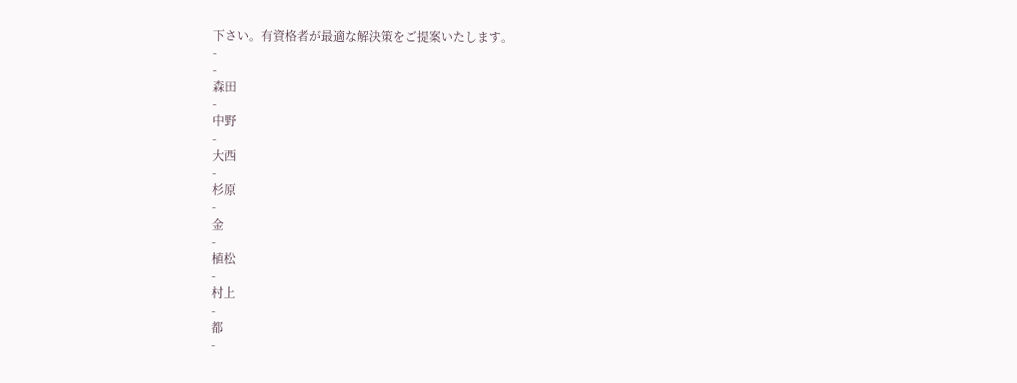下さい。有資格者が最適な解決策をご提案いたします。
-
-
森田
-
中野
-
大西
-
杉原
-
金
-
植松
-
村上
-
都
-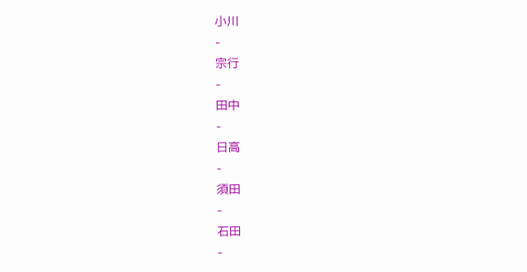小川
-
宗行
-
田中
-
日高
-
須田
-
石田
-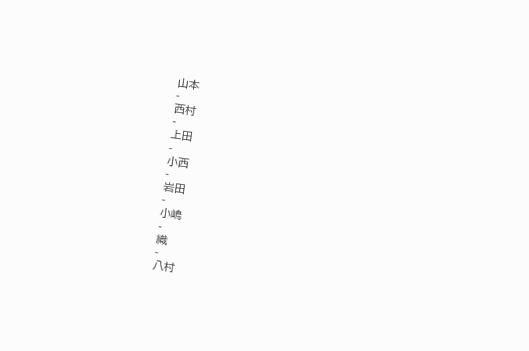山本
-
西村
-
上田
-
小西
-
岩田
-
小嶋
-
織
-
八村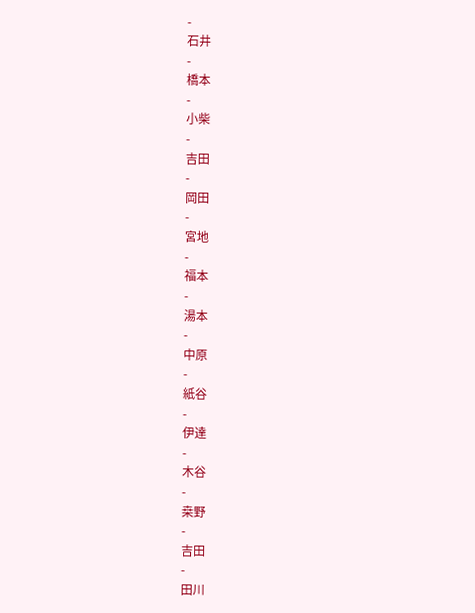-
石井
-
橋本
-
小柴
-
吉田
-
岡田
-
宮地
-
福本
-
湯本
-
中原
-
紙谷
-
伊達
-
木谷
-
桒野
-
吉田
-
田川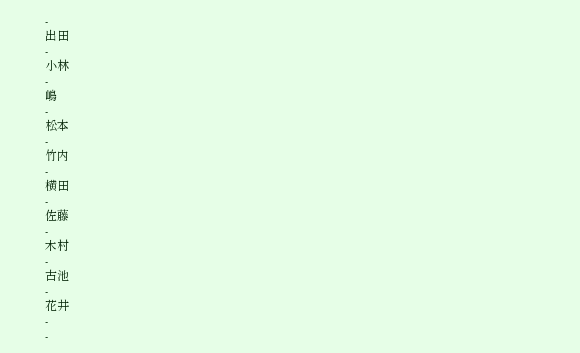-
出田
-
小林
-
嶋
-
松本
-
竹内
-
横田
-
佐藤
-
木村
-
古池
-
花井
-
-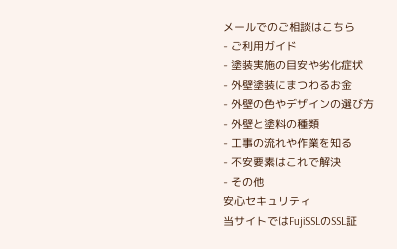メールでのご相談はこちら
- ご利用ガイド
- 塗装実施の目安や劣化症状
- 外壁塗装にまつわるお金
- 外壁の色やデザインの選び方
- 外壁と塗料の種類
- 工事の流れや作業を知る
- 不安要素はこれで解決
- その他
安心セキュリティ
当サイトではFujiSSLのSSL証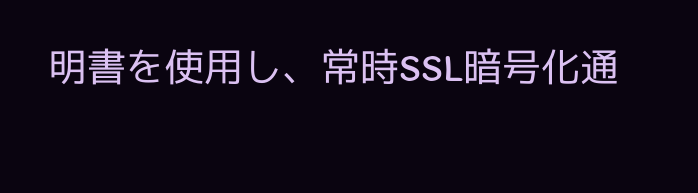明書を使用し、常時SSL暗号化通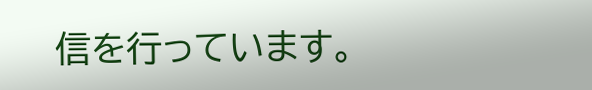信を行っています。